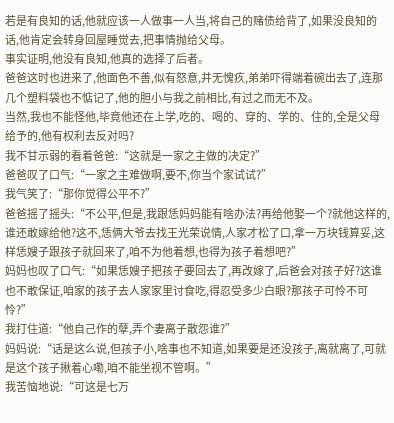若是有良知的话,他就应该一人做事一人当,将自己的赌债给背了,如果没良知的话,他肯定会转身回屋睡觉去,把事情抛给父母。
事实证明,他没有良知,他真的选择了后者。
爸爸这时也进来了,他面色不善,似有怒意,并无愧疚,弟弟吓得端着碗出去了,连那几个塑料袋也不惦记了,他的胆小与我之前相比,有过之而无不及。
当然,我也不能怪他,毕竟他还在上学,吃的、喝的、穿的、学的、住的,全是父母给予的,他有权利去反对吗?
我不甘示弱的看着爸爸:“这就是一家之主做的决定?”
爸爸叹了口气:“一家之主难做啊,要不,你当个家试试?”
我气笑了:“那你觉得公平不?”
爸爸摇了摇头:“不公平,但是,我跟恁妈妈能有啥办法?再给他娶一个?就他这样的,谁还敢嫁给他?这不,恁俩大爷去找王光荣说情,人家才松了口,拿一万块钱算妥,这样恁嫂子跟孩子就回来了,咱不为他着想,也得为孩子着想吧?”
妈妈也叹了口气:“如果恁嫂子把孩子要回去了,再改嫁了,后爸会对孩子好?这谁也不敢保证,咱家的孩子去人家家里讨食吃,得忍受多少白眼?那孩子可怜不可怜?”
我打住道:“他自己作的孽,弄个妻离子散怨谁?”
妈妈说:“话是这么说,但孩子小,啥事也不知道,如果要是还没孩子,离就离了,可就是这个孩子揪着心嘞,咱不能坐视不管啊。”
我苦恼地说:“可这是七万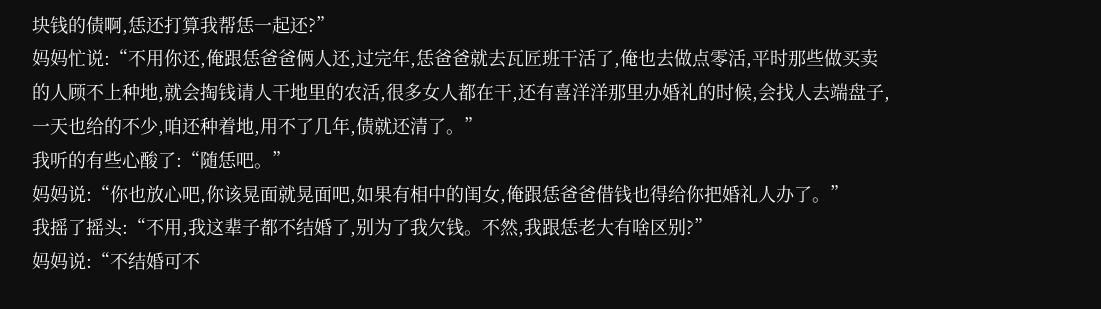块钱的债啊,恁还打算我帮恁一起还?”
妈妈忙说:“不用你还,俺跟恁爸爸俩人还,过完年,恁爸爸就去瓦匠班干活了,俺也去做点零活,平时那些做买卖的人顾不上种地,就会掏钱请人干地里的农活,很多女人都在干,还有喜洋洋那里办婚礼的时候,会找人去端盘子,一天也给的不少,咱还种着地,用不了几年,债就还清了。”
我听的有些心酸了:“随恁吧。”
妈妈说:“你也放心吧,你该晃面就晃面吧,如果有相中的闺女,俺跟恁爸爸借钱也得给你把婚礼人办了。”
我摇了摇头:“不用,我这辈子都不结婚了,别为了我欠钱。不然,我跟恁老大有啥区别?”
妈妈说:“不结婚可不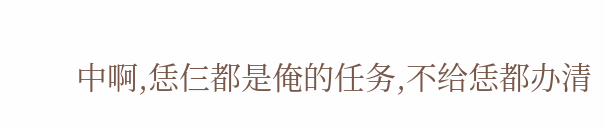中啊,恁仨都是俺的任务,不给恁都办清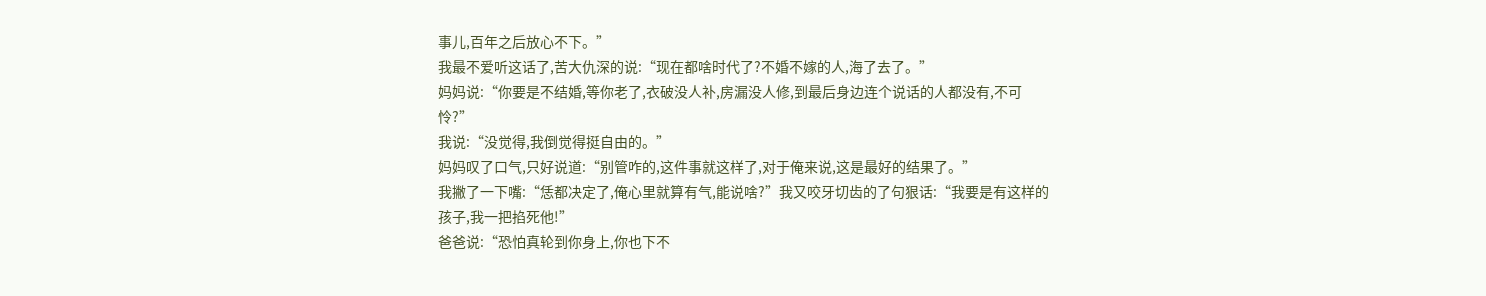事儿,百年之后放心不下。”
我最不爱听这话了,苦大仇深的说:“现在都啥时代了?不婚不嫁的人,海了去了。”
妈妈说:“你要是不结婚,等你老了,衣破没人补,房漏没人修,到最后身边连个说话的人都没有,不可怜?”
我说:“没觉得,我倒觉得挺自由的。”
妈妈叹了口气,只好说道:“别管咋的,这件事就这样了,对于俺来说,这是最好的结果了。”
我撇了一下嘴:“恁都决定了,俺心里就算有气,能说啥?”我又咬牙切齿的了句狠话:“我要是有这样的孩子,我一把掐死他!”
爸爸说:“恐怕真轮到你身上,你也下不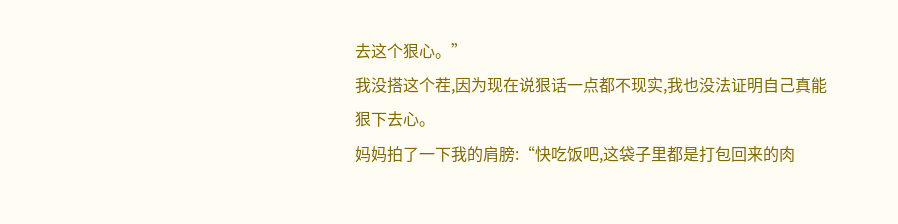去这个狠心。”
我没搭这个茬,因为现在说狠话一点都不现实,我也没法证明自己真能狠下去心。
妈妈拍了一下我的肩膀:“快吃饭吧,这袋子里都是打包回来的肉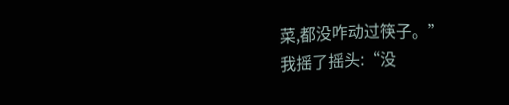菜,都没咋动过筷子。”
我摇了摇头:“没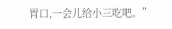胃口,一会儿给小三吃吧。”